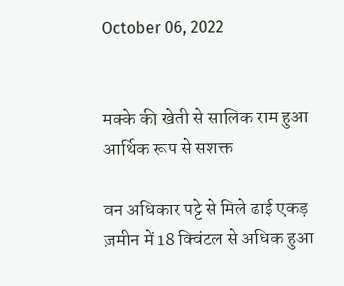October 06, 2022


मक्के की खेती से सालिक राम हुआ आर्थिक रूप से सशक्त

वन अधिकार पट्टे से मिले ढाई एकड़ ज़मीन में 18 क्विंटल से अधिक हुआ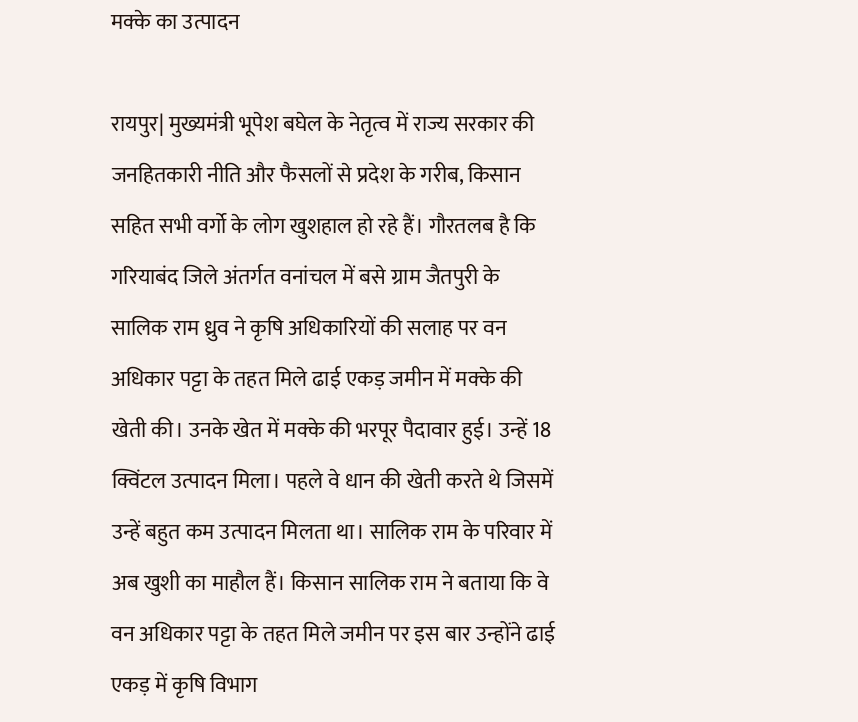मक्के का उत्पादन

रायपुर| मुख्यमंत्री भूपेश बघेल के नेतृत्व में राज्य सरकार की जनहितकारी नीति और फैसलों से प्रदेश के गरीब, किसान सहित सभी वर्गो के लोग खुशहाल हो रहे हैं। गौरतलब है कि गरियाबंद जिले अंतर्गत वनांचल में बसे ग्राम जैतपुरी के सालिक राम ध्रुव ने कृषि अधिकारियों की सलाह पर वन अधिकार पट्टा के तहत मिले ढाई एकड़ जमीन में मक्के की खेती की। उनके खेत में मक्के की भरपूर पैदावार हुई। उन्हें 18 क्विंटल उत्पादन मिला। पहले वे धान की खेती करते थे जिसमें उन्हें बहुत कम उत्पादन मिलता था। सालिक राम के परिवार में अब खुशी का माहौल हैं। किसान सालिक राम ने बताया कि वे वन अधिकार पट्टा के तहत मिले जमीन पर इस बार उन्होंने ढाई एकड़ में कृषि विभाग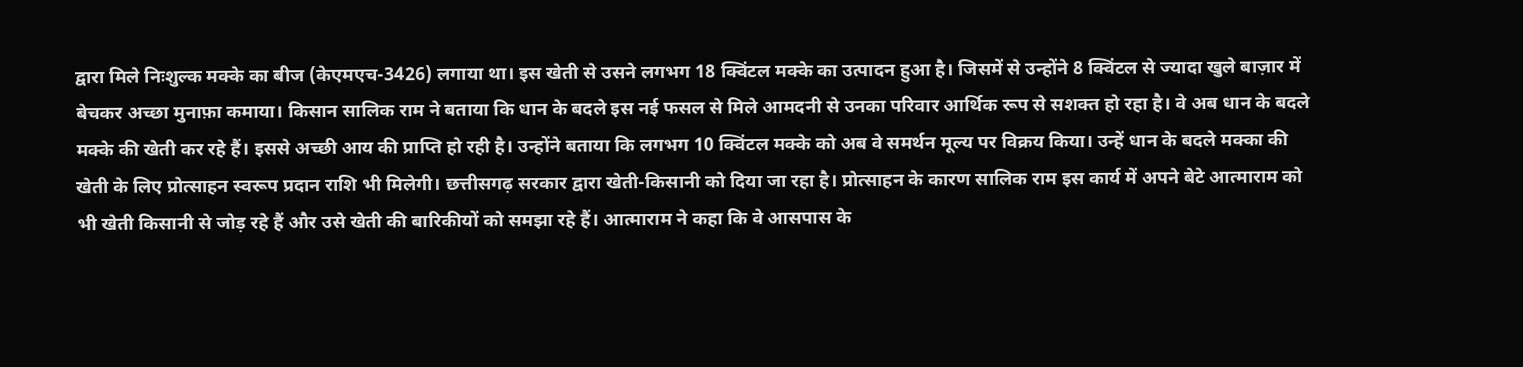द्वारा मिले निःशुल्क मक्के का बीज (केएमएच-3426) लगाया था। इस खेती से उसने लगभग 18 क्विंटल मक्के का उत्पादन हुआ है। जिसमें से उन्होंने 8 क्विंटल से ज्यादा खुले बाज़ार में बेचकर अच्छा मुनाफ़ा कमाया। किसान सालिक राम ने बताया कि धान के बदले इस नई फसल से मिले आमदनी से उनका परिवार आर्थिक रूप से सशक्त हो रहा है। वे अब धान के बदले मक्के की खेती कर रहे हैं। इससे अच्छी आय की प्राप्ति हो रही है। उन्होंने बताया कि लगभग 10 क्विंटल मक्के को अब वे समर्थन मूल्य पर विक्रय किया। उन्हें धान के बदले मक्का की खेती के लिए प्रोत्साहन स्वरूप प्रदान राशि भी मिलेगी। छत्तीसगढ़ सरकार द्वारा खेती-किसानी को दिया जा रहा है। प्रोत्साहन के कारण सालिक राम इस कार्य में अपने बेटे आत्माराम को भी खेती किसानी से जोड़ रहे हैं और उसे खेती की बारिकीयों को समझा रहे हैं। आत्माराम ने कहा कि वे आसपास के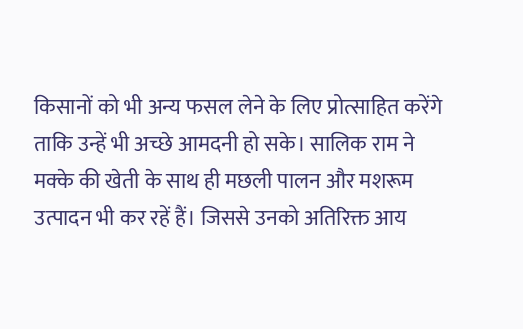किसानों को भी अन्य फसल लेने के लिए प्रोत्साहित करेंगे ताकि उन्हें भी अच्छे आमदनी हो सके। सालिक राम ने मक्के की खेती के साथ ही मछली पालन और मशरूम उत्पादन भी कर रहें हैं। जिससे उनको अतिरिक्त आय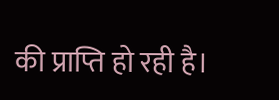की प्राप्ति हो रही है।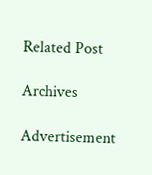Related Post

Archives

Advertisement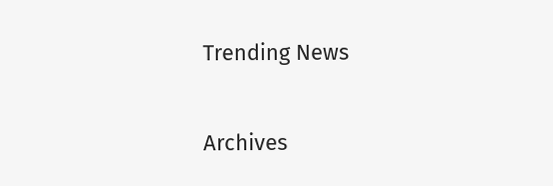Trending News

Archives